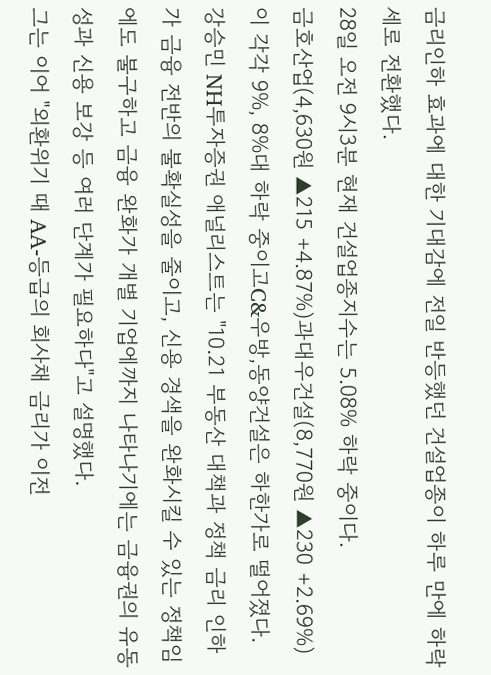금리인하 효과에 대한 기대감에 전일 반등했던 건설업종이 하루 만에 하락세로 전환했다.
28일 오전 9시3분 현재 건설업종지수는 5.08% 하락 중이다.
금호산업(4,630원 ▲215 +4.87%)과대우건설(8,770원 ▲230 +2.69%)이 각각 9%, 8%대 하락 중이고C&우방,동양건설은 하한가로 떨어졌다.
강승민 NH투자증권 애널리스트는 "10.21 부동산 대책과 정책 금리 인하가 금융 전반의 불확실성을 줄이고, 신용 경색을 완화시킬 수 있는 정책임에도 불구하고 금융 완화가 개별 기업에까지 나타나기에는 금융권의 유동성과 신용 보강 등 여러 단계가 필요하다"고 설명했다.
그는 이어 "외환위기 때 AA-등급의 회사채 금리가 이전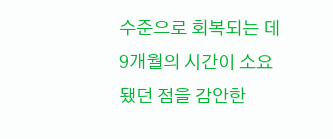수준으로 회복되는 데 9개월의 시간이 소요됐던 점을 감안한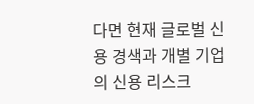다면 현재 글로벌 신용 경색과 개별 기업의 신용 리스크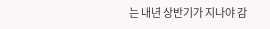는 내년 상반기가 지나야 감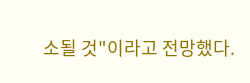소될 것"이라고 전망했다.